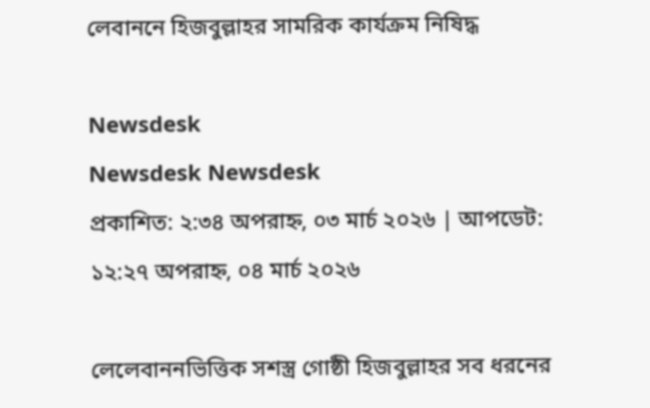লেবাননে হিজবুল্লাহর সামরিক কার্যক্রম নিষিদ্ধ

Newsdesk
Newsdesk Newsdesk
প্রকাশিত: ২:৩৪ অপরাহ্ন, ০৩ মার্চ ২০২৬ | আপডেট: ১২:২৭ অপরাহ্ন, ০৪ মার্চ ২০২৬

লেলেবাননভিত্তিক সশস্ত্র গোষ্ঠী হিজবুল্লাহর সব ধরনের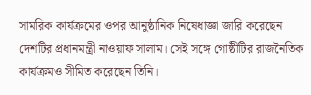সামরিক কার্যক্রমের ওপর আনুষ্ঠানিক নিষেধাজ্ঞা জারি করেছেন দেশটির প্রধানমন্ত্রী নাওয়াফ সালাম। সেই সঙ্গে গোষ্ঠীটির রাজনৈতিক কার্যক্রমও সীমিত করেছেন তিনি।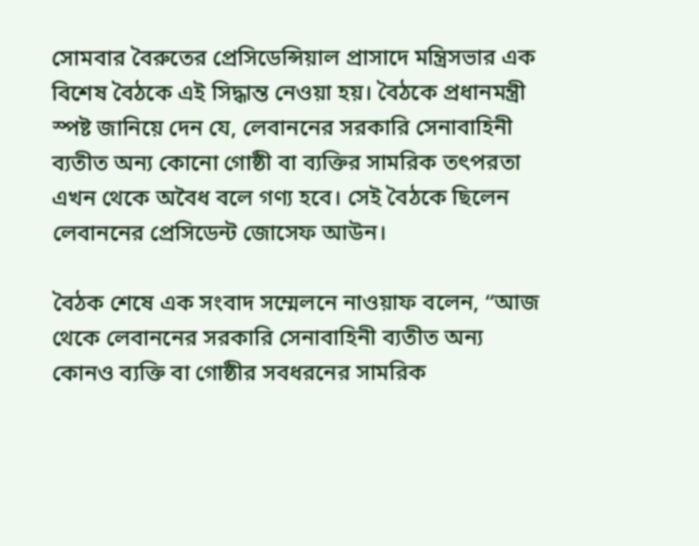সোমবার বৈরুতের প্রেসিডেন্সিয়াল প্রাসাদে মন্ত্রিসভার এক বিশেষ বৈঠকে এই সিদ্ধান্ত নেওয়া হয়। বৈঠকে প্রধানমন্ত্রী স্পষ্ট জানিয়ে দেন যে, লেবাননের সরকারি সেনাবাহিনী ব্যতীত অন্য কোনো গোষ্ঠী বা ব্যক্তির সামরিক তৎপরতা এখন থেকে অবৈধ বলে গণ্য হবে। সেই বৈঠকে ছিলেন লেবাননের প্রেসিডেন্ট জোসেফ আউন।

বৈঠক শেষে এক সংবাদ সম্মেলনে নাওয়াফ বলেন, “আজ থেকে লেবাননের সরকারি সেনাবাহিনী ব্যতীত অন্য কোনও ব্যক্তি বা গোষ্ঠীর সবধরনের সামরিক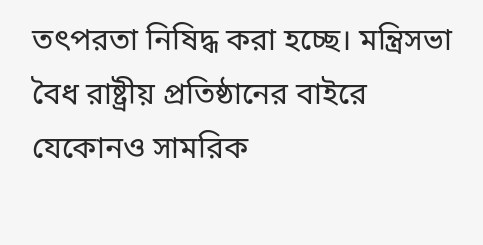তৎপরতা নিষিদ্ধ করা হচ্ছে। মন্ত্রিসভা বৈধ রাষ্ট্রীয় প্রতিষ্ঠানের বাইরে যেকোনও সামরিক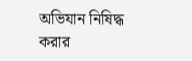অভিযান নিষিদ্ধ করার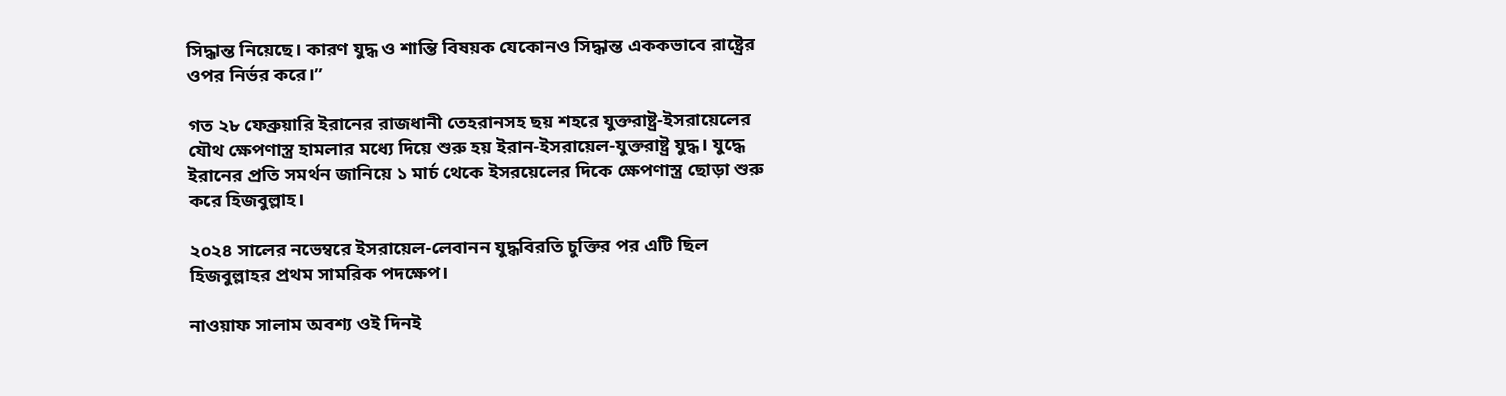সিদ্ধান্ত নিয়েছে। কারণ যুদ্ধ ও শান্তি বিষয়ক যেকোনও সিদ্ধান্ত এককভাবে রাষ্ট্রের ওপর নির্ভর করে।”

গত ২৮ ফেব্রুয়ারি ইরানের রাজধানী তেহরানসহ ছয় শহরে যুক্তরাষ্ট্র-ইসরায়েলের যৌথ ক্ষেপণাস্ত্র হামলার মধ্যে দিয়ে শুরু হয় ইরান-ইসরায়েল-যুক্তরাষ্ট্র যুদ্ধ। যুদ্ধে ইরানের প্রতি সমর্থন জানিয়ে ১ মার্চ থেকে ইসরয়েলের দিকে ক্ষেপণাস্ত্র ছোড়া শুরু করে হিজবুল্লাহ।

২০২৪ সালের নভেম্বরে ইসরায়েল-লেবানন যুদ্ধবিরতি চুক্তির পর এটি ছিল হিজবুল্লাহর প্রথম সামরিক পদক্ষেপ।

নাওয়াফ সালাম অবশ্য ওই দিনই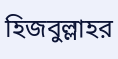হিজবুল্লাহর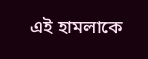এই হামলাকে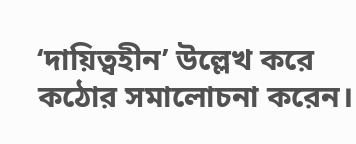‘দায়িত্বহীন’ উল্লেখ করে কঠোর সমালোচনা করেন।